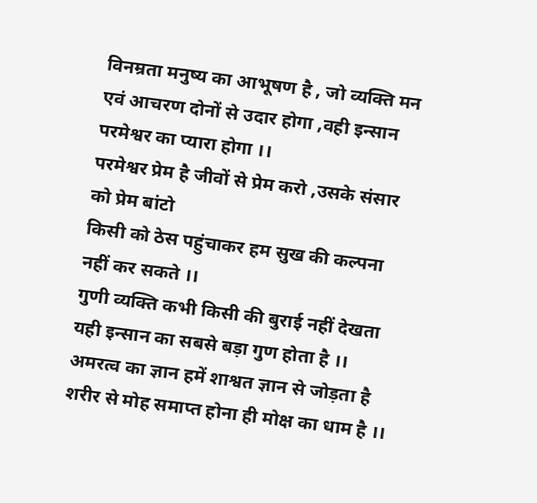विनम्रता मनुष्य का आभूषण है , जो व्यक्ति मन एवं आचरण दोनों से उदार होगा ,वही इन्सान परमेश्वर का प्यारा होगा ।।
परमेश्वर प्रेम है जीवों से प्रेम करो ,उसके संसार को प्रेम बांटो
किसी को ठेस पहुंचाकर हम सुख की कल्पना नहीं कर सकते ।।
गुणी व्यक्ति कभी किसी की बुराई नहीं देखता
यही इन्सान का सबसे बड़ा गुण होता है ।।
अमरत्व का ज्ञान हमें शाश्वत ज्ञान से जोड़ता है
शरीर से मोह समाप्त होना ही मोक्ष का धाम है ।।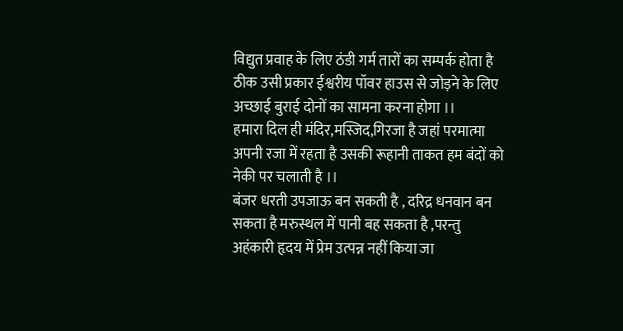विद्युत प्रवाह के लिए ठंडी गर्म तारों का सम्पर्क होता है
ठीक उसी प्रकार ईश्वरीय पॉवर हाउस से जोड़ने के लिए अच्छाई बुराई दोनों का सामना करना होगा ।।
हमारा दिल ही मंदिर,मस्जिद,गिरजा है जहां परमात्मा अपनी रजा में रहता है उसकी रूहानी ताकत हम बंदों को नेकी पर चलाती है ।।
बंजर धरती उपजाऊ बन सकती है , दरिद्र धनवान बन सकता है मरुस्थल में पानी बह सकता है ,परन्तु अहंकारी हृदय में प्रेम उत्पन्न नहीं किया जा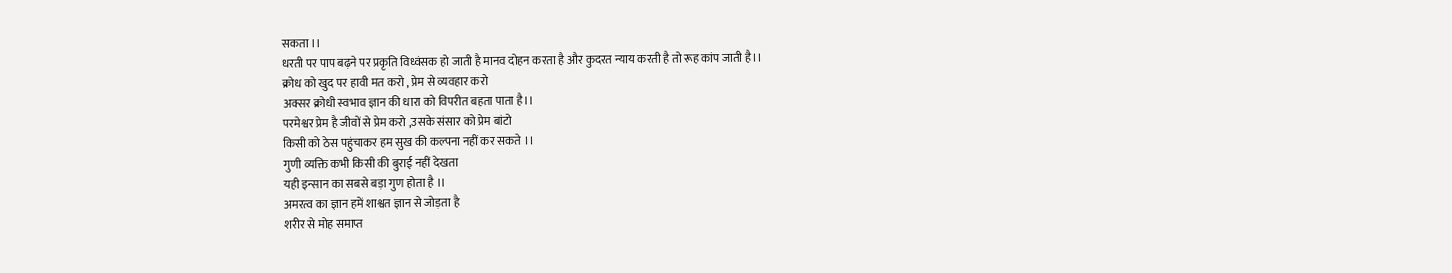सकता ।।
धरती पर पाप बढ़ने पर प्रकृति विध्वंसक हो जाती है मानव दोहन करता है और कुदरत न्याय करती है तो रूह कांप जाती है।।
क्रोध को खुद पर हावी मत करो , प्रेम से व्यवहार करो
अक्सर क्रोधी स्वभाव ज्ञान की धारा को विपरीत बहता पाता है।।
परमेश्वर प्रेम है जीवों से प्रेम करो ,उसके संसार को प्रेम बांटो
किसी को ठेस पहुंचाकर हम सुख की कल्पना नहीं कर सकते ।।
गुणी व्यक्ति कभी किसी की बुराई नहीं देखता
यही इन्सान का सबसे बड़ा गुण होता है ।।
अमरत्व का ज्ञान हमें शाश्वत ज्ञान से जोड़ता है
शरीर से मोह समाप्त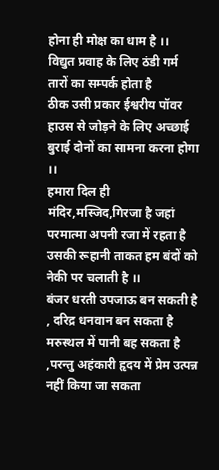होना ही मोक्ष का धाम है ।।
विद्युत प्रवाह के लिए ठंडी गर्म तारों का सम्पर्क होता है
ठीक उसी प्रकार ईश्वरीय पॉवर हाउस से जोड़ने के लिए अच्छाई बुराई दोनों का सामना करना होगा ।।
हमारा दिल ही मंदिर,मस्जिद,गिरजा है जहां परमात्मा अपनी रजा में रहता है उसकी रूहानी ताकत हम बंदों को नेकी पर चलाती है ।।
बंजर धरती उपजाऊ बन सकती है , दरिद्र धनवान बन सकता है मरुस्थल में पानी बह सकता है ,परन्तु अहंकारी हृदय में प्रेम उत्पन्न नहीं किया जा सकता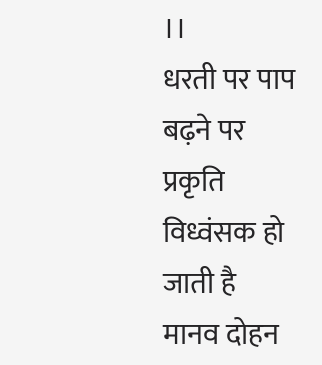।।
धरती पर पाप बढ़ने पर प्रकृति विध्वंसक हो जाती है मानव दोहन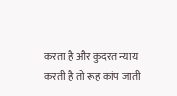करता है और कुदरत न्याय करती है तो रूह कांप जाती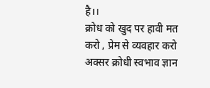है।।
क्रोध को खुद पर हावी मत करो , प्रेम से व्यवहार करो
अक्सर क्रोधी स्वभाव ज्ञान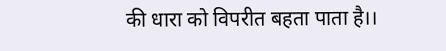की धारा को विपरीत बहता पाता है।।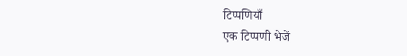टिप्पणियाँ
एक टिप्पणी भेजें